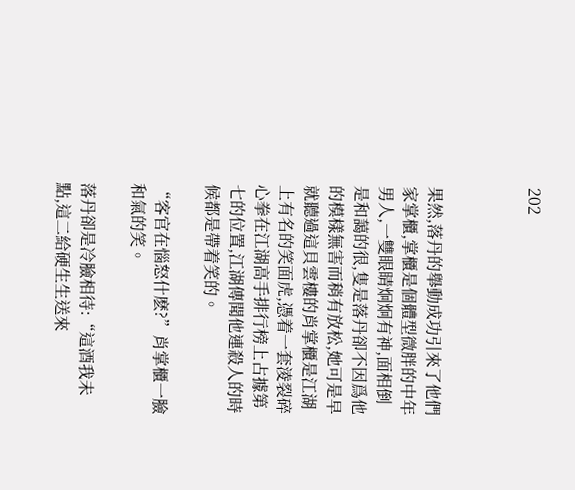202



果然,落丹的舉動成功引來了他們家掌櫃,掌櫃是個體型微胖的中年男人,一雙眼睛炯炯有神,面相倒是和藹的很,隻是落丹卻不因爲他的模樣無害而稍有放松,她可是早就聽過這貝雲樓的肖掌櫃是江湖上有名的笑面虎,憑着一套淩裂碎心拳在江湖高手排行榜上占據第七的位置,江湖傳聞他連殺人的時候都是帶着笑的。

“客官在惱怒什麽?”肖掌櫃一臉和氣的笑。

落丹卻是冷臉相待:“這酒我未點,這二給硬生生送來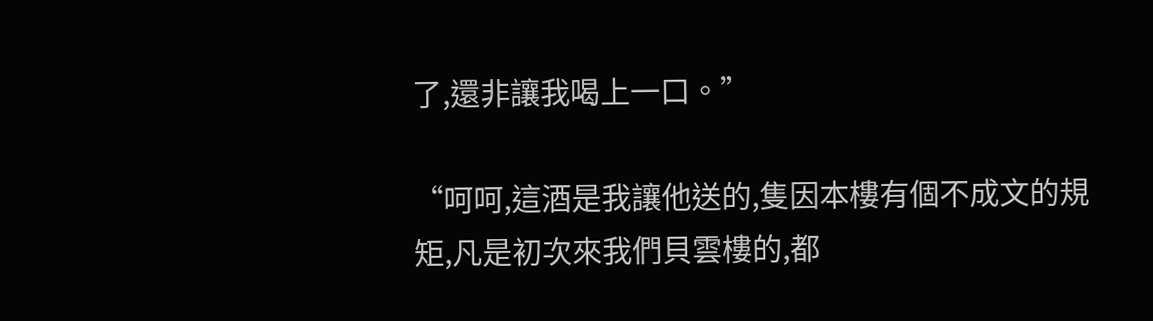了,還非讓我喝上一口。”

“呵呵,這酒是我讓他送的,隻因本樓有個不成文的規矩,凡是初次來我們貝雲樓的,都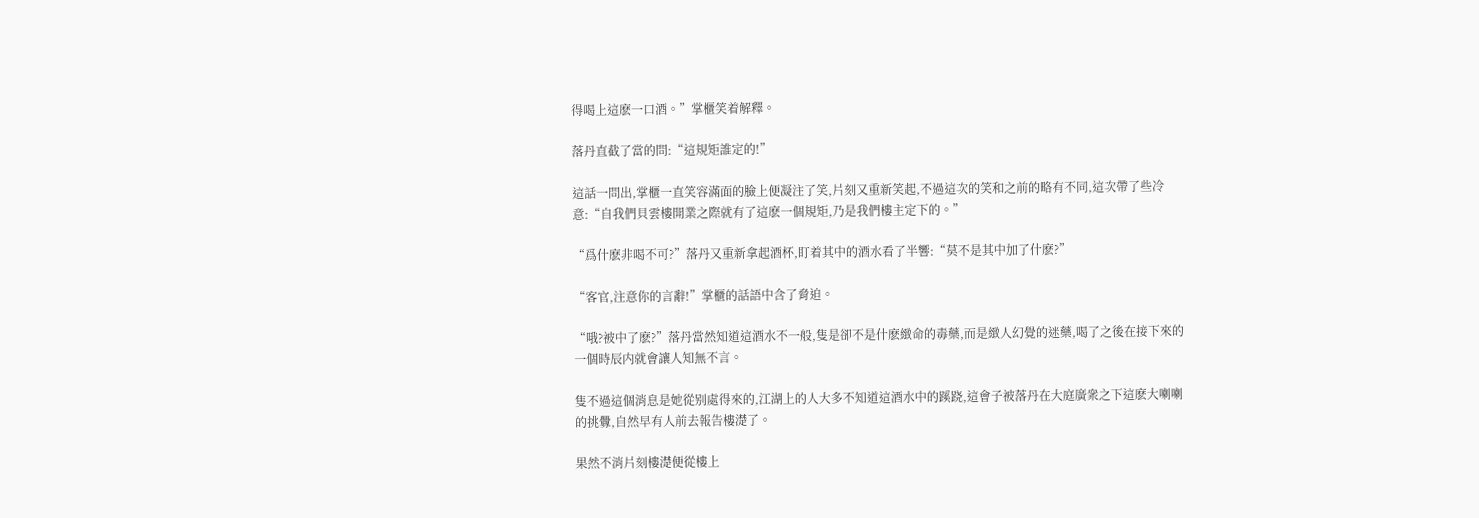得喝上這麽一口酒。”掌櫃笑着解釋。

落丹直截了當的問:“這規矩誰定的!”

這話一問出,掌櫃一直笑容滿面的臉上便凝注了笑,片刻又重新笑起,不過這次的笑和之前的略有不同,這次帶了些冷意:“自我們貝雲樓開業之際就有了這麽一個規矩,乃是我們樓主定下的。”

“爲什麽非喝不可?”落丹又重新拿起酒杯,盯着其中的酒水看了半響:“莫不是其中加了什麽?”

“客官,注意你的言辭!”掌櫃的話語中含了脅迫。

“哦?被中了麽?”落丹當然知道這酒水不一般,隻是卻不是什麽緻命的毒藥,而是緻人幻覺的迷藥,喝了之後在接下來的一個時辰内就會讓人知無不言。

隻不過這個消息是她從别處得來的,江湖上的人大多不知道這酒水中的蹊跷,這會子被落丹在大庭廣衆之下這麽大喇喇的挑釁,自然早有人前去報告樓濋了。

果然不消片刻樓濋便從樓上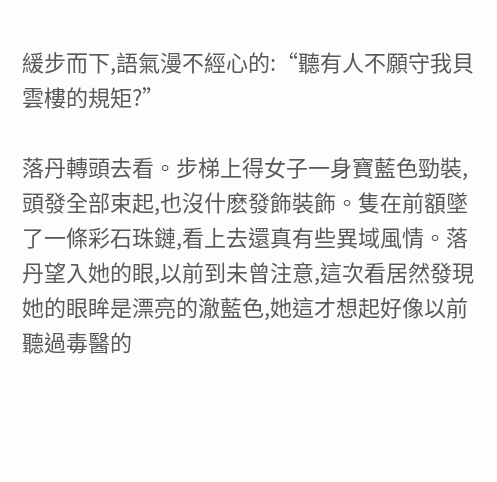緩步而下,語氣漫不經心的:“聽有人不願守我貝雲樓的規矩?”

落丹轉頭去看。步梯上得女子一身寶藍色勁裝,頭發全部束起,也沒什麽發飾裝飾。隻在前額墜了一條彩石珠鏈,看上去還真有些異域風情。落丹望入她的眼,以前到未曾注意,這次看居然發現她的眼眸是漂亮的澈藍色,她這才想起好像以前聽過毒醫的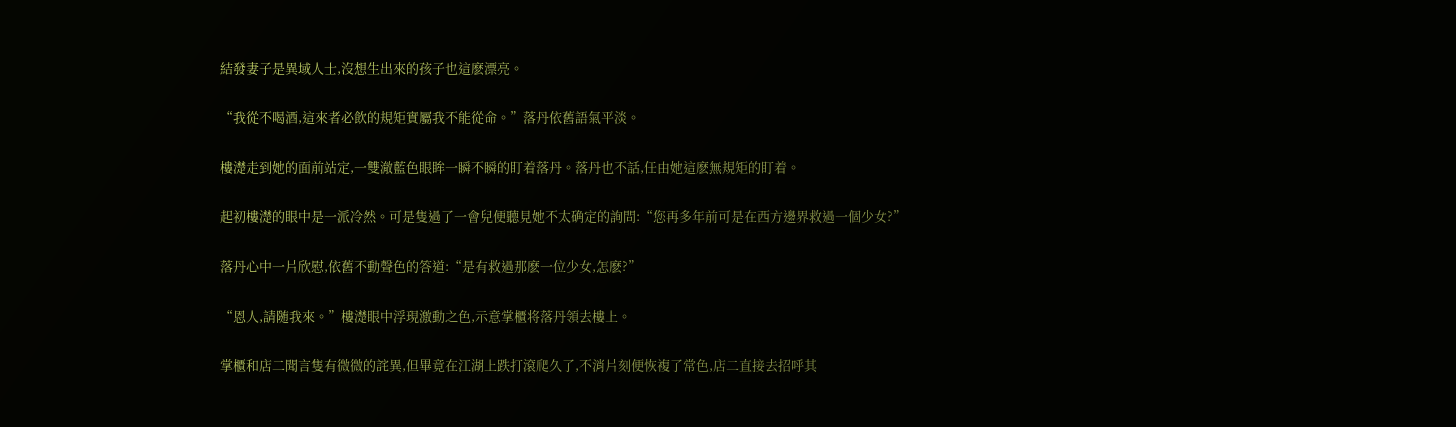結發妻子是異域人士,沒想生出來的孩子也這麽漂亮。

“我從不喝酒,這來者必飲的規矩實屬我不能從命。”落丹依舊語氣平淡。

樓濋走到她的面前站定,一雙澈藍色眼眸一瞬不瞬的盯着落丹。落丹也不話,任由她這麽無規矩的盯着。

起初樓濋的眼中是一派冷然。可是隻過了一會兒便聽見她不太确定的詢問:“您再多年前可是在西方邊界救過一個少女?”

落丹心中一片欣慰,依舊不動聲色的答道:“是有救過那麽一位少女,怎麽?”

“恩人,請随我來。”樓濋眼中浮現激動之色,示意掌櫃将落丹領去樓上。

掌櫃和店二聞言隻有微微的詫異,但畢竟在江湖上跌打滾爬久了,不消片刻便恢複了常色,店二直接去招呼其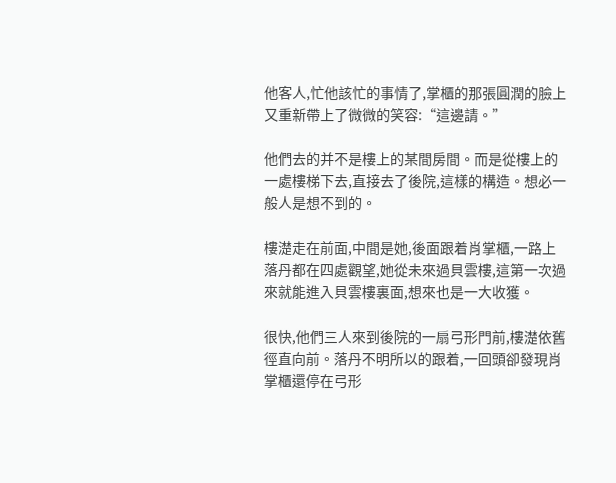他客人,忙他該忙的事情了,掌櫃的那張圓潤的臉上又重新帶上了微微的笑容:“這邊請。”

他們去的并不是樓上的某間房間。而是從樓上的一處樓梯下去,直接去了後院,這樣的構造。想必一般人是想不到的。

樓濋走在前面,中間是她,後面跟着肖掌櫃,一路上落丹都在四處觀望,她從未來過貝雲樓,這第一次過來就能進入貝雲樓裏面,想來也是一大收獲。

很快,他們三人來到後院的一扇弓形門前,樓濋依舊徑直向前。落丹不明所以的跟着,一回頭卻發現肖掌櫃還停在弓形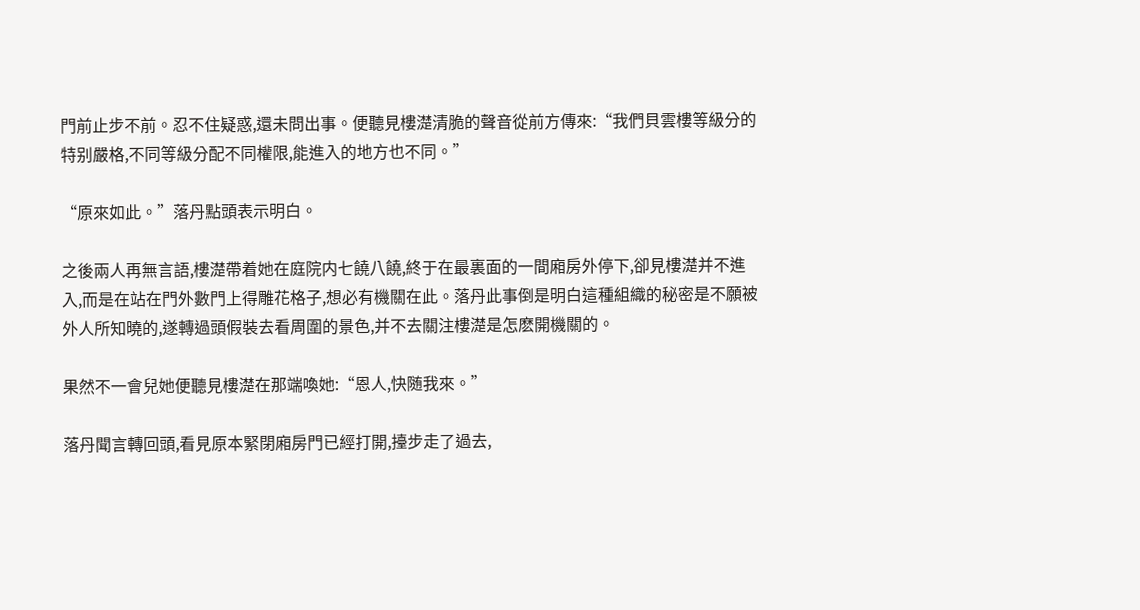門前止步不前。忍不住疑惑,還未問出事。便聽見樓濋清脆的聲音從前方傳來:“我們貝雲樓等級分的特别嚴格,不同等級分配不同權限,能進入的地方也不同。”

“原來如此。”落丹點頭表示明白。

之後兩人再無言語,樓濋帶着她在庭院内七饒八饒,終于在最裏面的一間廂房外停下,卻見樓濋并不進入,而是在站在門外數門上得雕花格子,想必有機關在此。落丹此事倒是明白這種組織的秘密是不願被外人所知曉的,遂轉過頭假裝去看周圍的景色,并不去關注樓濋是怎麽開機關的。

果然不一會兒她便聽見樓濋在那端喚她:“恩人,快随我來。”

落丹聞言轉回頭,看見原本緊閉廂房門已經打開,擡步走了過去,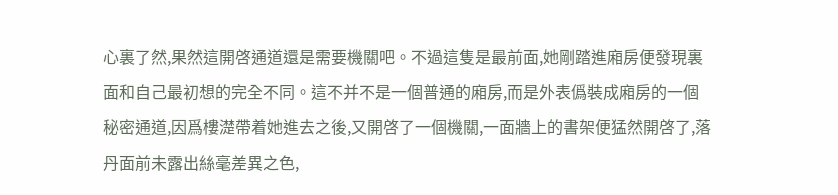心裏了然,果然這開啓通道還是需要機關吧。不過這隻是最前面,她剛踏進廂房便發現裏面和自己最初想的完全不同。這不并不是一個普通的廂房,而是外表僞裝成廂房的一個秘密通道,因爲樓濋帶着她進去之後,又開啓了一個機關,一面牆上的書架便猛然開啓了,落丹面前未露出絲毫差異之色,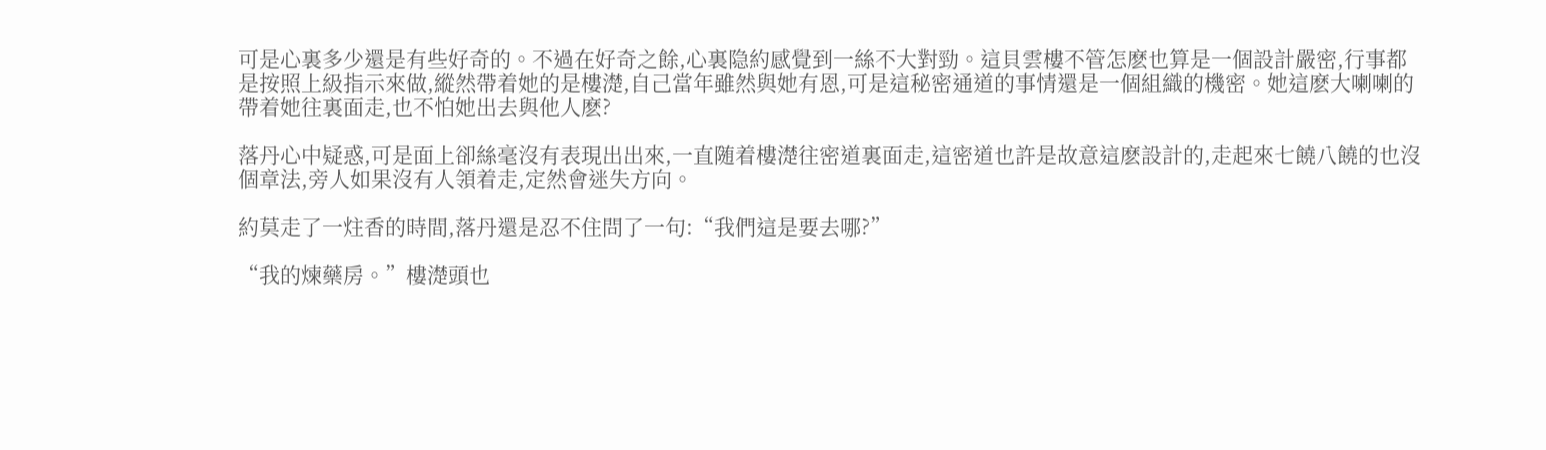可是心裏多少還是有些好奇的。不過在好奇之餘,心裏隐約感覺到一絲不大對勁。這貝雲樓不管怎麽也算是一個設計嚴密,行事都是按照上級指示來做,縱然帶着她的是樓濋,自己當年雖然與她有恩,可是這秘密通道的事情還是一個組織的機密。她這麽大喇喇的帶着她往裏面走,也不怕她出去與他人麽?

落丹心中疑惑,可是面上卻絲毫沒有表現出出來,一直随着樓濋往密道裏面走,這密道也許是故意這麽設計的,走起來七饒八饒的也沒個章法,旁人如果沒有人領着走,定然會迷失方向。

約莫走了一炷香的時間,落丹還是忍不住問了一句:“我們這是要去哪?”

“我的煉藥房。”樓濋頭也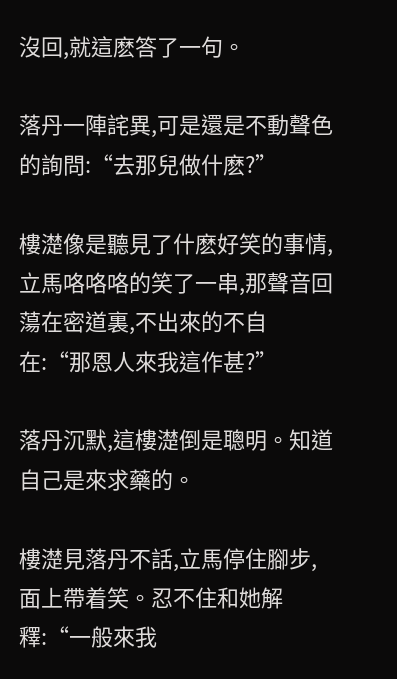沒回,就這麽答了一句。

落丹一陣詫異,可是還是不動聲色的詢問:“去那兒做什麽?”

樓濋像是聽見了什麽好笑的事情,立馬咯咯咯的笑了一串,那聲音回蕩在密道裏,不出來的不自在:“那恩人來我這作甚?”

落丹沉默,這樓濋倒是聰明。知道自己是來求藥的。

樓濋見落丹不話,立馬停住腳步,面上帶着笑。忍不住和她解釋:“一般來我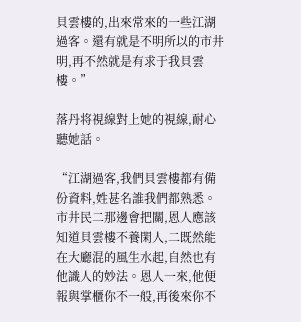貝雲樓的,出來常來的一些江湖過客。還有就是不明所以的市井明,再不然就是有求于我貝雲樓。”

落丹将視線對上她的視線,耐心聽她話。

“江湖過客,我們貝雲樓都有備份資料,姓甚名誰我們都熟悉。市井民二那邊會把關,恩人應該知道貝雲樓不養閑人,二既然能在大廳混的風生水起,自然也有他識人的妙法。恩人一來,他便報與掌櫃你不一般,再後來你不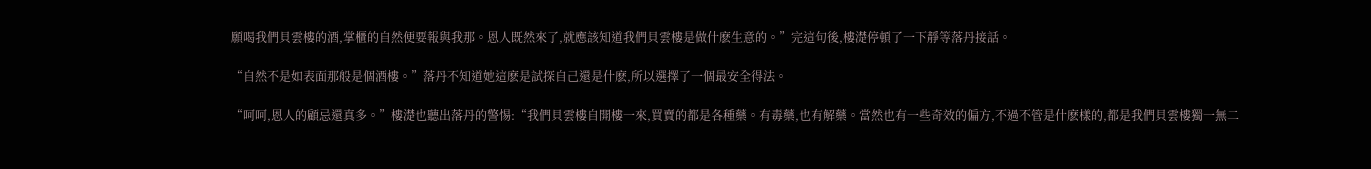願喝我們貝雲樓的酒,掌櫃的自然便要報與我那。恩人既然來了,就應該知道我們貝雲樓是做什麽生意的。”完這句後,樓濋停頓了一下靜等落丹接話。

“自然不是如表面那般是個酒樓。”落丹不知道她這麽是試探自己還是什麽,所以選擇了一個最安全得法。

“呵呵,恩人的顧忌還真多。”樓濋也聽出落丹的警惕:“我們貝雲樓自開樓一來,買賣的都是各種藥。有毒藥,也有解藥。當然也有一些奇效的偏方,不過不管是什麽樣的,都是我們貝雲樓獨一無二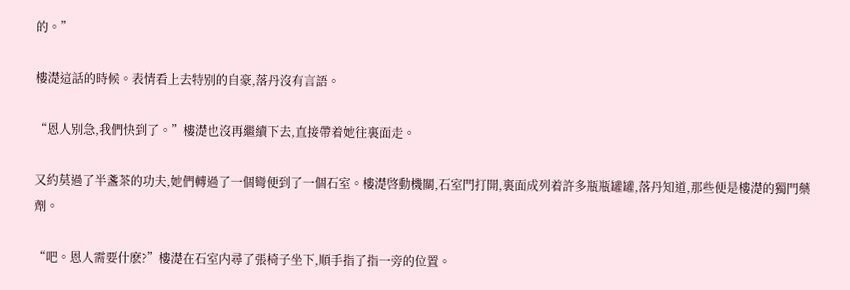的。”

樓濋這話的時候。表情看上去特别的自豪,落丹沒有言語。

“恩人别急,我們快到了。”樓濋也沒再繼續下去,直接帶着她往裏面走。

又約莫過了半盞茶的功夫,她們轉過了一個彎便到了一個石室。樓濋啓動機關,石室門打開,裏面成列着許多瓶瓶罐罐,落丹知道,那些便是樓濋的獨門藥劑。

“吧。恩人需要什麽?”樓濋在石室内尋了張椅子坐下,順手指了指一旁的位置。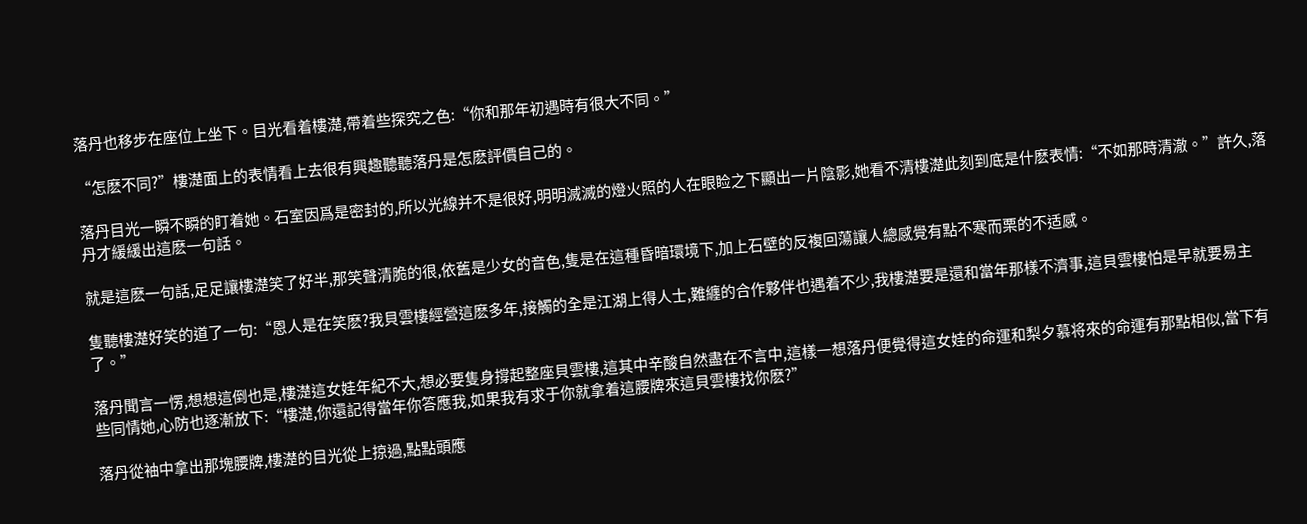落丹也移步在座位上坐下。目光看着樓濋,帶着些探究之色:“你和那年初遇時有很大不同。”

“怎麽不同?”樓濋面上的表情看上去很有興趣聽聽落丹是怎麽評價自己的。

落丹目光一瞬不瞬的盯着她。石室因爲是密封的,所以光線并不是很好,明明滅滅的燈火照的人在眼睑之下顯出一片陰影,她看不清樓濋此刻到底是什麽表情:“不如那時清澈。”許久,落丹才緩緩出這麽一句話。

就是這麽一句話,足足讓樓濋笑了好半,那笑聲清脆的很,依舊是少女的音色,隻是在這種昏暗環境下,加上石壁的反複回蕩讓人總感覺有點不寒而栗的不适感。

隻聽樓濋好笑的道了一句:“恩人是在笑麽?我貝雲樓經營這麽多年,接觸的全是江湖上得人士,難纏的合作夥伴也遇着不少,我樓濋要是還和當年那樣不濟事,這貝雲樓怕是早就要易主了。”

落丹聞言一愣,想想這倒也是,樓濋這女娃年紀不大,想必要隻身撐起整座貝雲樓,這其中辛酸自然盡在不言中,這樣一想落丹便覺得這女娃的命運和梨夕慕将來的命運有那點相似,當下有些同情她,心防也逐漸放下:“樓濋,你還記得當年你答應我,如果我有求于你就拿着這腰牌來這貝雲樓找你麽?”

落丹從袖中拿出那塊腰牌,樓濋的目光從上掠過,點點頭應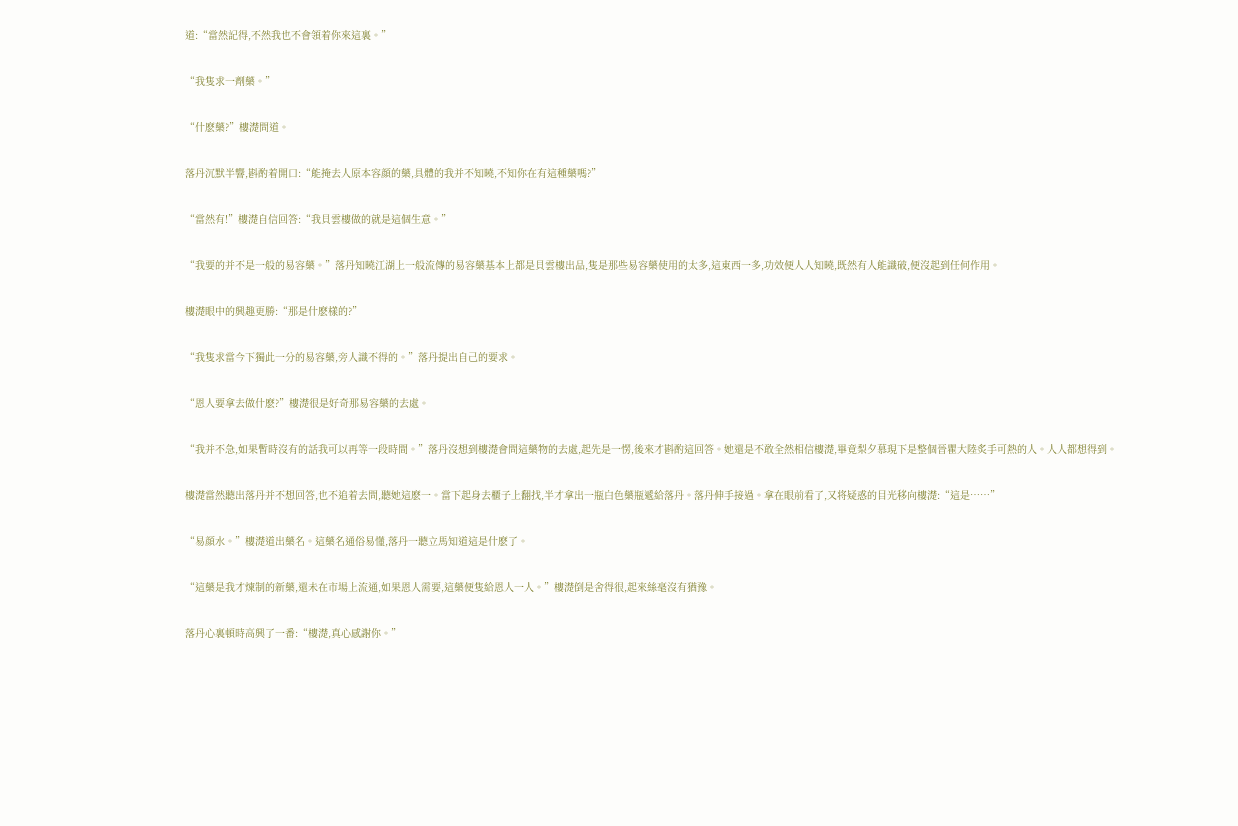道:“當然記得,不然我也不會領着你來這裏。”

“我隻求一劑藥。”

“什麽藥?”樓濋問道。

落丹沉默半響,斟酌着開口:“能掩去人原本容顔的藥,具體的我并不知曉,不知你在有這種藥嗎?”

“當然有!”樓濋自信回答:“我貝雲樓做的就是這個生意。”

“我要的并不是一般的易容藥。”落丹知曉江湖上一般流傳的易容藥基本上都是貝雲樓出品,隻是那些易容藥使用的太多,這東西一多,功效便人人知曉,既然有人能識破,便沒起到任何作用。

樓濋眼中的興趣更勝:“那是什麽樣的?”

“我隻求當今下獨此一分的易容藥,旁人識不得的。”落丹提出自己的要求。

“恩人要拿去做什麽?”樓濋很是好奇那易容藥的去處。

“我并不急,如果暫時沒有的話我可以再等一段時間。”落丹沒想到樓濋會問這藥物的去處,起先是一愣,後來才斟酌這回答。她還是不敢全然相信樓濋,畢竟梨夕慕現下是整個晉瞿大陸炙手可熱的人。人人都想得到。

樓濋當然聽出落丹并不想回答,也不追着去問,聽她這麽一。當下起身去櫃子上翻找,半才拿出一瓶白色藥瓶遞給落丹。落丹伸手接過。拿在眼前看了,又将疑惑的目光移向樓濋:“這是……”

“易顔水。”樓濋道出藥名。這藥名通俗易懂,落丹一聽立馬知道這是什麽了。

“這藥是我才煉制的新藥,還未在市場上流通,如果恩人需要,這藥便隻給恩人一人。”樓濋倒是舍得很,起來絲毫沒有猶豫。

落丹心裏頓時高興了一番:“樓濋,真心感謝你。”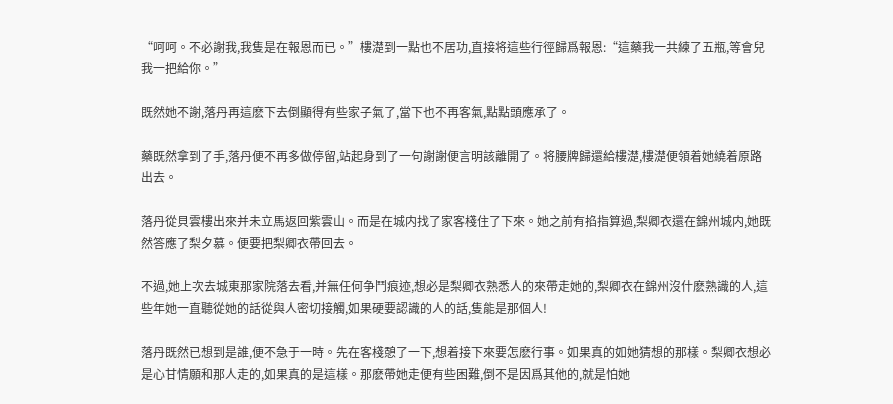“呵呵。不必謝我,我隻是在報恩而已。”樓濋到一點也不居功,直接将這些行徑歸爲報恩:“這藥我一共練了五瓶,等會兒我一把給你。”

既然她不謝,落丹再這麽下去倒顯得有些家子氣了,當下也不再客氣,點點頭應承了。

藥既然拿到了手,落丹便不再多做停留,站起身到了一句謝謝便言明該離開了。将腰牌歸還給樓濋,樓濋便領着她繞着原路出去。

落丹從貝雲樓出來并未立馬返回紫雲山。而是在城内找了家客棧住了下來。她之前有掐指算過,梨卿衣還在錦州城内,她既然答應了梨夕慕。便要把梨卿衣帶回去。

不過,她上次去城東那家院落去看,并無任何争鬥痕迹,想必是梨卿衣熟悉人的來帶走她的,梨卿衣在錦州沒什麽熟識的人,這些年她一直聽從她的話從與人密切接觸,如果硬要認識的人的話,隻能是那個人!

落丹既然已想到是誰,便不急于一時。先在客棧憩了一下,想着接下來要怎麽行事。如果真的如她猜想的那樣。梨卿衣想必是心甘情願和那人走的,如果真的是這樣。那麽帶她走便有些困難,倒不是因爲其他的,就是怕她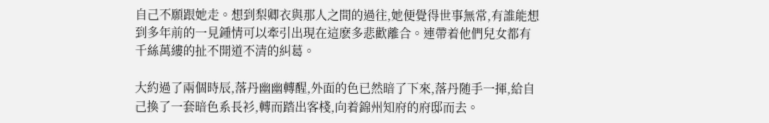自己不願跟她走。想到梨卿衣與那人之間的過往,她便覺得世事無常,有誰能想到多年前的一見鍾情可以牽引出現在這麽多悲歡離合。連帶着他們兒女都有千絲萬縷的扯不開道不清的糾葛。

大約過了兩個時辰,落丹幽幽轉醒,外面的色已然暗了下來,落丹随手一揮,給自己換了一套暗色系長衫,轉而踏出客棧,向着錦州知府的府邸而去。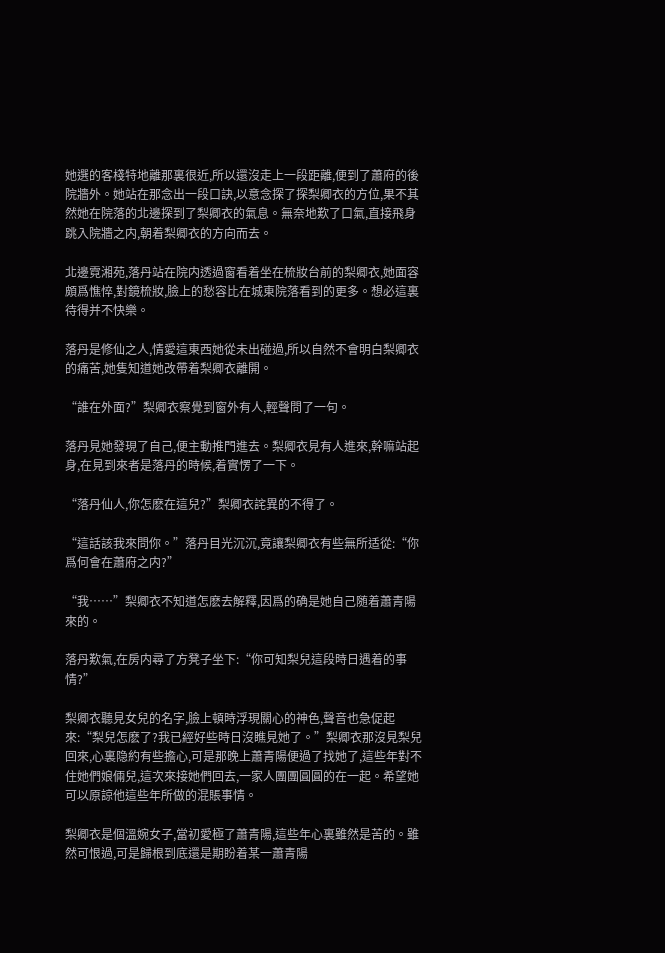她選的客棧特地離那裏很近,所以還沒走上一段距離,便到了蕭府的後院牆外。她站在那念出一段口訣,以意念探了探梨卿衣的方位,果不其然她在院落的北邊探到了梨卿衣的氣息。無奈地歎了口氣,直接飛身跳入院牆之内,朝着梨卿衣的方向而去。

北邊霓湘苑,落丹站在院内透過窗看着坐在梳妝台前的梨卿衣,她面容頗爲憔悴,對鏡梳妝,臉上的愁容比在城東院落看到的更多。想必這裏待得并不快樂。

落丹是修仙之人,情愛這東西她從未出碰過,所以自然不會明白梨卿衣的痛苦,她隻知道她改帶着梨卿衣離開。

“誰在外面?”梨卿衣察覺到窗外有人,輕聲問了一句。

落丹見她發現了自己,便主動推門進去。梨卿衣見有人進來,幹嘛站起身,在見到來者是落丹的時候,着實愣了一下。

“落丹仙人,你怎麽在這兒?”梨卿衣詫異的不得了。

“這話該我來問你。”落丹目光沉沉,竟讓梨卿衣有些無所适從:“你爲何會在蕭府之内?”

“我……”梨卿衣不知道怎麽去解釋,因爲的确是她自己随着蕭青陽來的。

落丹歎氣,在房内尋了方凳子坐下:“你可知梨兒這段時日遇着的事情?”

梨卿衣聽見女兒的名字,臉上頓時浮現關心的神色,聲音也急促起來:“梨兒怎麽了?我已經好些時日沒瞧見她了。”梨卿衣那沒見梨兒回來,心裏隐約有些擔心,可是那晚上蕭青陽便過了找她了,這些年對不住她們娘倆兒,這次來接她們回去,一家人團團圓圓的在一起。希望她可以原諒他這些年所做的混賬事情。

梨卿衣是個溫婉女子,當初愛極了蕭青陽,這些年心裏雖然是苦的。雖然可恨過,可是歸根到底還是期盼着某一蕭青陽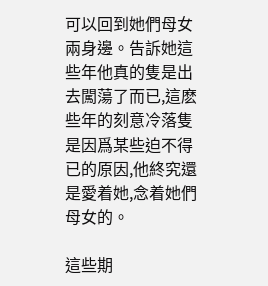可以回到她們母女兩身邊。告訴她這些年他真的隻是出去闖蕩了而已,這麽些年的刻意冷落隻是因爲某些迫不得已的原因,他終究還是愛着她,念着她們母女的。

這些期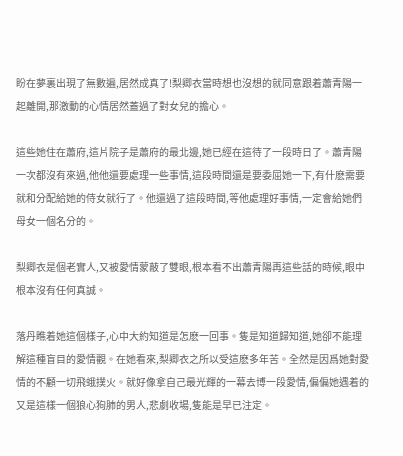盼在夢裏出現了無數遍,居然成真了!梨卿衣當時想也沒想的就同意跟着蕭青陽一起離開,那激動的心情居然蓋過了對女兒的擔心。

這些她住在蕭府,這片院子是蕭府的最北邊,她已經在這待了一段時日了。蕭青陽一次都沒有來過,他他還要處理一些事情,這段時間還是要委屈她一下,有什麽需要就和分配給她的侍女就行了。他還過了這段時間,等他處理好事情,一定會給她們母女一個名分的。

梨卿衣是個老實人,又被愛情蒙蔽了雙眼,根本看不出蕭青陽再這些話的時候,眼中根本沒有任何真誠。

落丹瞧着她這個樣子,心中大約知道是怎麽一回事。隻是知道歸知道,她卻不能理解這種盲目的愛情觀。在她看來,梨卿衣之所以受這麽多年苦。全然是因爲她對愛情的不顧一切飛蛾撲火。就好像拿自己最光輝的一幕去博一段愛情,偏偏她遇着的又是這樣一個狼心狗肺的男人,悲劇收場,隻能是早已注定。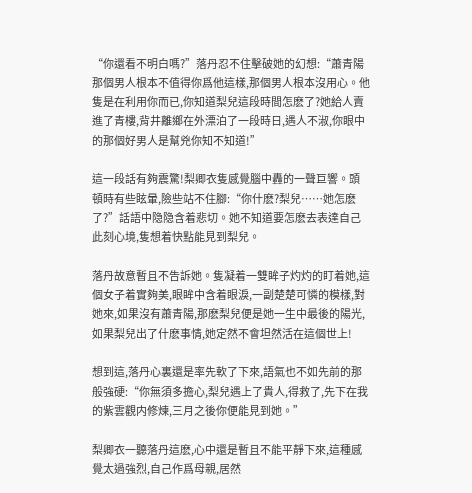“你還看不明白嗎?”落丹忍不住擊破她的幻想:“蕭青陽那個男人根本不值得你爲他這樣,那個男人根本沒用心。他隻是在利用你而已,你知道梨兒這段時間怎麽了?她給人賣進了青樓,背井離鄉在外漂泊了一段時日,遇人不淑,你眼中的那個好男人是幫兇你知不知道!”

這一段話有夠震驚!梨卿衣隻感覺腦中轟的一聲巨響。頭頓時有些眩暈,險些站不住腳:“你什麽?梨兒……她怎麽了?”話語中隐隐含着悲切。她不知道要怎麽去表達自己此刻心境,隻想着快點能見到梨兒。

落丹故意暫且不告訴她。隻凝着一雙眸子灼灼的盯着她,這個女子着實夠美,眼眸中含着眼淚,一副楚楚可憐的模樣,對她來,如果沒有蕭青陽,那麽梨兒便是她一生中最後的陽光,如果梨兒出了什麽事情,她定然不會坦然活在這個世上!

想到這,落丹心裏還是率先軟了下來,語氣也不如先前的那般強硬:“你無須多擔心,梨兒遇上了貴人,得救了,先下在我的紫雲觀内修煉,三月之後你便能見到她。”

梨卿衣一聽落丹這麽,心中還是暫且不能平靜下來,這種感覺太過強烈,自己作爲母親,居然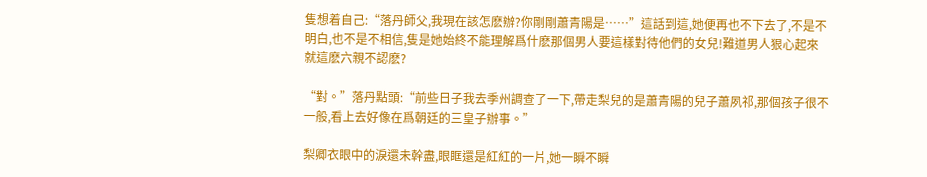隻想着自己:“落丹師父,我現在該怎麽辦?你剛剛蕭青陽是……”這話到這,她便再也不下去了,不是不明白,也不是不相信,隻是她始終不能理解爲什麽那個男人要這樣對待他們的女兒!難道男人狠心起來就這麽六親不認麽?

“對。”落丹點頭:“前些日子我去季州調查了一下,帶走梨兒的是蕭青陽的兒子蕭夙祁,那個孩子很不一般,看上去好像在爲朝廷的三皇子辦事。”

梨卿衣眼中的淚還未幹盡,眼眶還是紅紅的一片,她一瞬不瞬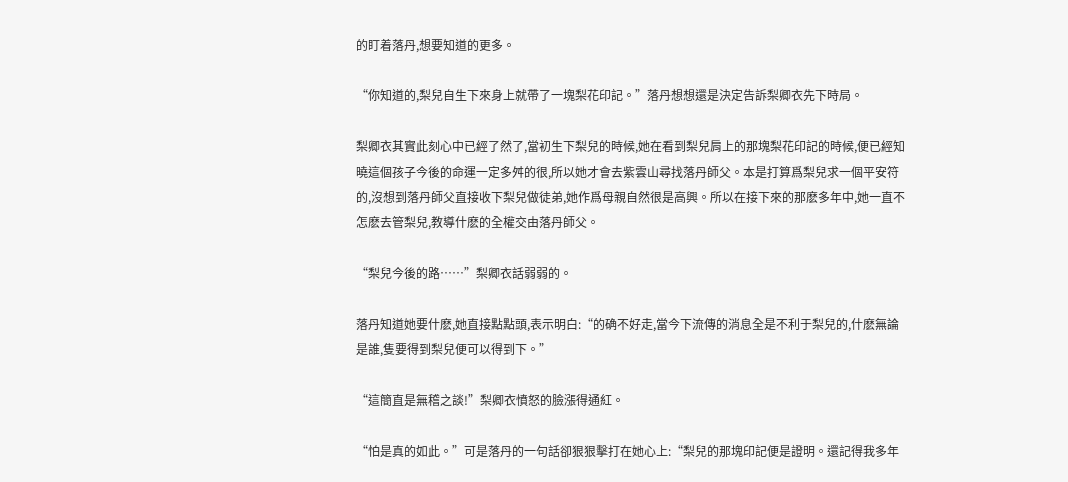的盯着落丹,想要知道的更多。

“你知道的,梨兒自生下來身上就帶了一塊梨花印記。”落丹想想還是決定告訴梨卿衣先下時局。

梨卿衣其實此刻心中已經了然了,當初生下梨兒的時候,她在看到梨兒肩上的那塊梨花印記的時候,便已經知曉這個孩子今後的命運一定多舛的很,所以她才會去紫雲山尋找落丹師父。本是打算爲梨兒求一個平安符的,沒想到落丹師父直接收下梨兒做徒弟,她作爲母親自然很是高興。所以在接下來的那麽多年中,她一直不怎麽去管梨兒,教導什麽的全權交由落丹師父。

“梨兒今後的路……”梨卿衣話弱弱的。

落丹知道她要什麽,她直接點點頭,表示明白:“的确不好走,當今下流傳的消息全是不利于梨兒的,什麽無論是誰,隻要得到梨兒便可以得到下。”

“這簡直是無稽之談!”梨卿衣憤怒的臉漲得通紅。

“怕是真的如此。”可是落丹的一句話卻狠狠擊打在她心上:“梨兒的那塊印記便是證明。還記得我多年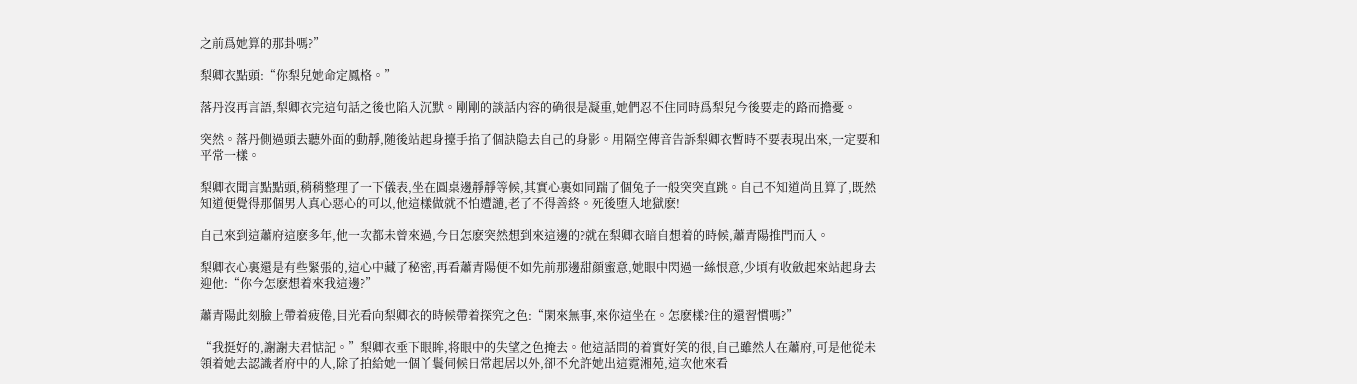之前爲她算的那卦嗎?”

梨卿衣點頭:“你梨兒她命定鳳格。”

落丹沒再言語,梨卿衣完這句話之後也陷入沉默。剛剛的談話内容的确很是凝重,她們忍不住同時爲梨兒今後要走的路而擔憂。

突然。落丹側過頭去聽外面的動靜,随後站起身擡手掐了個訣隐去自己的身影。用隔空傳音告訴梨卿衣暫時不要表現出來,一定要和平常一樣。

梨卿衣聞言點點頭,稍稍整理了一下儀表,坐在圓桌邊靜靜等候,其實心裏如同踹了個兔子一般突突直跳。自己不知道尚且算了,既然知道便覺得那個男人真心惡心的可以,他這樣做就不怕遭譴,老了不得善終。死後堕入地獄麽!

自己來到這蕭府這麽多年,他一次都未曾來過,今日怎麽突然想到來這邊的?就在梨卿衣暗自想着的時候,蕭青陽推門而入。

梨卿衣心裏還是有些緊張的,這心中藏了秘密,再看蕭青陽便不如先前那邊甜顔蜜意,她眼中閃過一絲恨意,少頃有收斂起來站起身去迎他:“你今怎麽想着來我這邊?”

蕭青陽此刻臉上帶着疲倦,目光看向梨卿衣的時候帶着探究之色:“閑來無事,來你這坐在。怎麽樣?住的還習慣嗎?”

“我挺好的,謝謝夫君惦記。”梨卿衣垂下眼眸,将眼中的失望之色掩去。他這話問的着實好笑的很,自己雖然人在蕭府,可是他從未領着她去認識者府中的人,除了拍給她一個丫鬟伺候日常起居以外,卻不允許她出這霓湘苑,這次他來看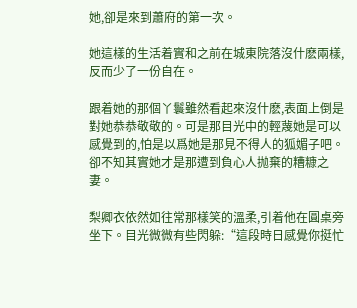她,卻是來到蕭府的第一次。

她這樣的生活着實和之前在城東院落沒什麽兩樣,反而少了一份自在。

跟着她的那個丫鬟雖然看起來沒什麽,表面上倒是對她恭恭敬敬的。可是那目光中的輕蔑她是可以感覺到的,怕是以爲她是那見不得人的狐媚子吧。卻不知其實她才是那遭到負心人抛棄的糟糠之妻。

梨卿衣依然如往常那樣笑的溫柔,引着他在圓桌旁坐下。目光微微有些閃躲:“這段時日感覺你挺忙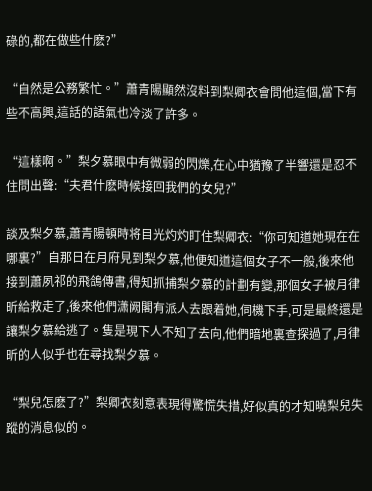碌的,都在做些什麽?”

“自然是公務繁忙。”蕭青陽顯然沒料到梨卿衣會問他這個,當下有些不高興,這話的語氣也冷淡了許多。

“這樣啊。”梨夕慕眼中有微弱的閃爍,在心中猶豫了半響還是忍不住問出聲:“夫君什麽時候接回我們的女兒?”

談及梨夕慕,蕭青陽頓時将目光灼灼盯住梨卿衣:“你可知道她現在在哪裏?”自那日在月府見到梨夕慕,他便知道這個女子不一般,後來他接到蕭夙祁的飛鴿傳書,得知抓捕梨夕慕的計劃有變,那個女子被月律昕給救走了,後來他們潇阙閣有派人去跟着她,伺機下手,可是最終還是讓梨夕慕給逃了。隻是現下人不知了去向,他們暗地裏查探過了,月律昕的人似乎也在尋找梨夕慕。

“梨兒怎麽了?”梨卿衣刻意表現得驚慌失措,好似真的才知曉梨兒失蹤的消息似的。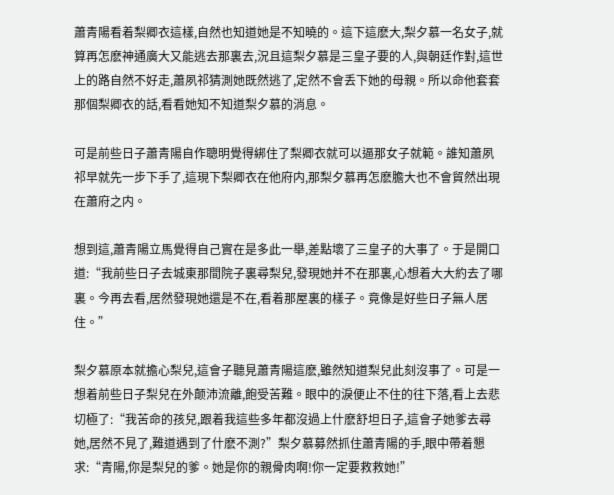蕭青陽看着梨卿衣這樣,自然也知道她是不知曉的。這下這麽大,梨夕慕一名女子,就算再怎麽神通廣大又能逃去那裏去,況且這梨夕慕是三皇子要的人,與朝廷作對,這世上的路自然不好走,蕭夙祁猜測她既然逃了,定然不會丢下她的母親。所以命他套套那個梨卿衣的話,看看她知不知道梨夕慕的消息。

可是前些日子蕭青陽自作聰明覺得綁住了梨卿衣就可以逼那女子就範。誰知蕭夙祁早就先一步下手了,這現下梨卿衣在他府内,那梨夕慕再怎麽膽大也不會貿然出現在蕭府之内。

想到這,蕭青陽立馬覺得自己實在是多此一舉,差點壞了三皇子的大事了。于是開口道:“我前些日子去城東那間院子裏尋梨兒,發現她并不在那裏,心想着大大約去了哪裏。今再去看,居然發現她還是不在,看着那屋裏的樣子。竟像是好些日子無人居住。”

梨夕慕原本就擔心梨兒,這會子聽見蕭青陽這麽,雖然知道梨兒此刻沒事了。可是一想着前些日子梨兒在外颠沛流離,飽受苦難。眼中的淚便止不住的往下落,看上去悲切極了:“我苦命的孩兒,跟着我這些多年都沒過上什麽舒坦日子,這會子她爹去尋她,居然不見了,難道遇到了什麽不測?”梨夕慕募然抓住蕭青陽的手,眼中帶着懇求:“青陽,你是梨兒的爹。她是你的親骨肉啊!你一定要救救她!”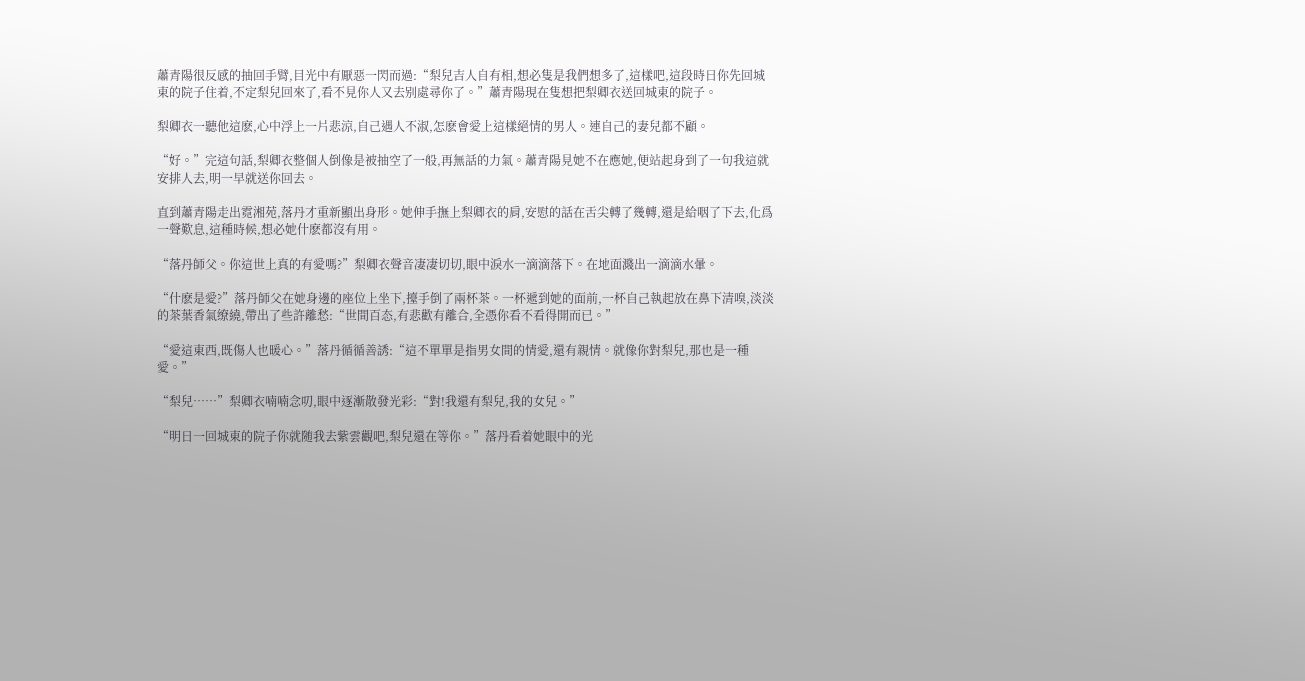蕭青陽很反感的抽回手臂,目光中有厭惡一閃而過:“梨兒吉人自有相,想必隻是我們想多了,這樣吧,這段時日你先回城東的院子住着,不定梨兒回來了,看不見你人又去别處尋你了。”蕭青陽現在隻想把梨卿衣送回城東的院子。

梨卿衣一聽他這麽,心中浮上一片悲涼,自己遇人不淑,怎麽會愛上這樣絕情的男人。連自己的妻兒都不顧。

“好。”完這句話,梨卿衣整個人倒像是被抽空了一般,再無話的力氣。蕭青陽見她不在應她,便站起身到了一句我這就安排人去,明一早就送你回去。

直到蕭青陽走出霓湘苑,落丹才重新顯出身形。她伸手撫上梨卿衣的肩,安慰的話在舌尖轉了幾轉,還是給咽了下去,化爲一聲歎息,這種時候,想必她什麽都沒有用。

“落丹師父。你這世上真的有愛嗎?”梨卿衣聲音凄凄切切,眼中淚水一滴滴落下。在地面濺出一滴滴水暈。

“什麽是愛?”落丹師父在她身邊的座位上坐下,擡手倒了兩杯茶。一杯遞到她的面前,一杯自己執起放在鼻下清嗅,淡淡的茶葉香氣缭繞,帶出了些許離愁:“世間百态,有悲歡有離合,全憑你看不看得開而已。”

“愛這東西,既傷人也暖心。”落丹循循善誘:“這不單單是指男女間的情愛,還有親情。就像你對梨兒,那也是一種愛。”

“梨兒……”梨卿衣喃喃念叨,眼中逐漸散發光彩:“對!我還有梨兒,我的女兒。”

“明日一回城東的院子你就随我去紫雲觀吧,梨兒還在等你。”落丹看着她眼中的光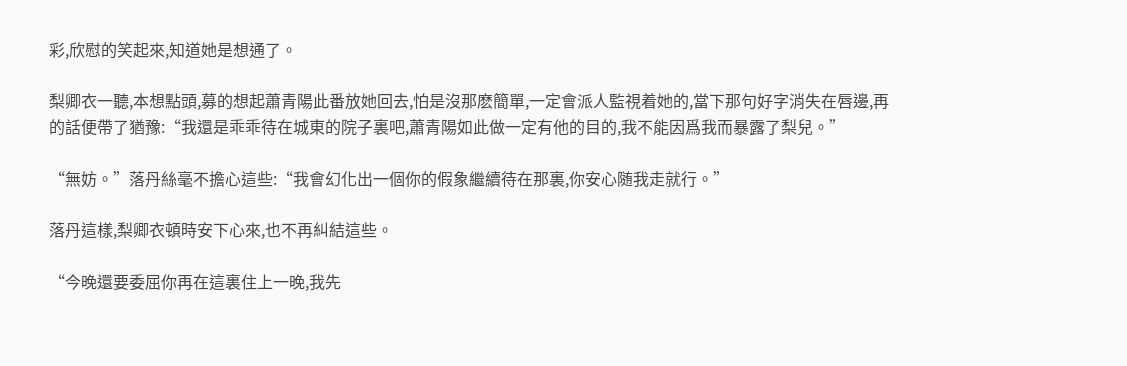彩,欣慰的笑起來,知道她是想通了。

梨卿衣一聽,本想點頭,募的想起蕭青陽此番放她回去,怕是沒那麽簡單,一定會派人監視着她的,當下那句好字消失在唇邊,再的話便帶了猶豫:“我還是乖乖待在城東的院子裏吧,蕭青陽如此做一定有他的目的,我不能因爲我而暴露了梨兒。”

“無妨。”落丹絲毫不擔心這些:“我會幻化出一個你的假象繼續待在那裏,你安心随我走就行。”

落丹這樣,梨卿衣頓時安下心來,也不再糾結這些。

“今晚還要委屈你再在這裏住上一晚,我先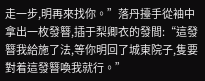走一步,明再來找你。”落丹擡手從袖中拿出一枚發簪,插于梨卿衣的發間:“這發簪我給施了法,等你明回了城東院子,隻要對着這發簪喚我就行。”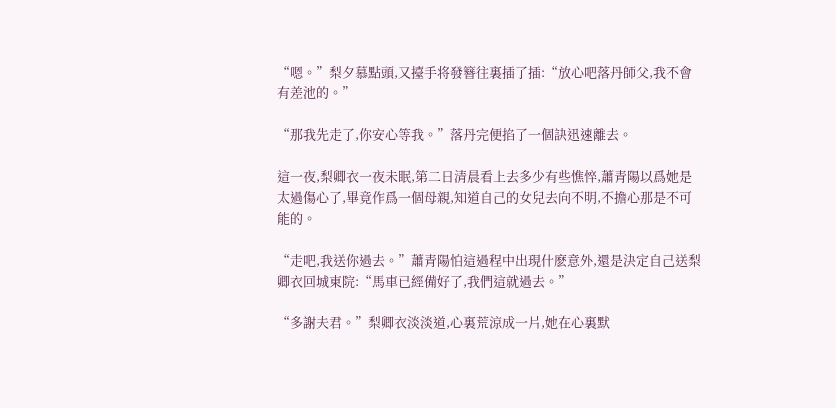“嗯。”梨夕慕點頭,又擡手将發簪往裏插了插:“放心吧落丹師父,我不會有差池的。”

“那我先走了,你安心等我。”落丹完便掐了一個訣迅速離去。

這一夜,梨卿衣一夜未眠,第二日清晨看上去多少有些憔悴,蕭青陽以爲她是太過傷心了,畢竟作爲一個母親,知道自己的女兒去向不明,不擔心那是不可能的。

“走吧,我送你過去。”蕭青陽怕這過程中出現什麽意外,還是決定自己送梨卿衣回城東院:“馬車已經備好了,我們這就過去。”

“多謝夫君。”梨卿衣淡淡道,心裏荒涼成一片,她在心裏默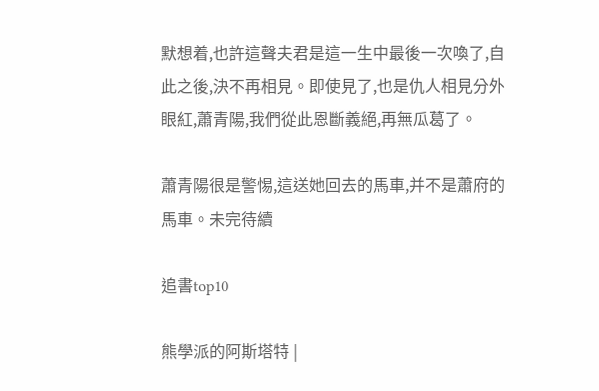默想着,也許這聲夫君是這一生中最後一次喚了,自此之後,決不再相見。即使見了,也是仇人相見分外眼紅,蕭青陽,我們從此恩斷義絕,再無瓜葛了。

蕭青陽很是警惕,這送她回去的馬車,并不是蕭府的馬車。未完待續

追書top10

熊學派的阿斯塔特 |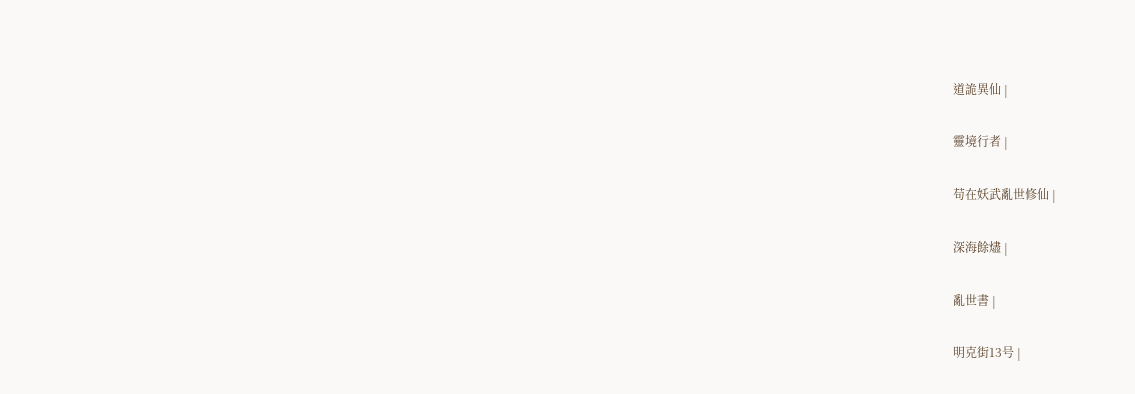道詭異仙 |

靈境行者 |

苟在妖武亂世修仙 |

深海餘燼 |

亂世書 |

明克街13号 |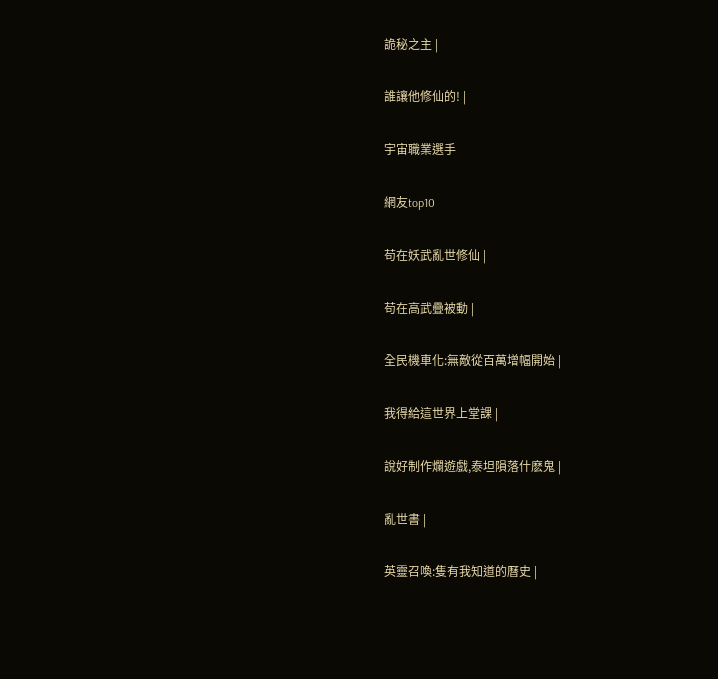詭秘之主 |

誰讓他修仙的! |

宇宙職業選手

網友top10

苟在妖武亂世修仙 |

苟在高武疊被動 |

全民機車化:無敵從百萬增幅開始 |

我得給這世界上堂課 |

說好制作爛遊戲,泰坦隕落什麽鬼 |

亂世書 |

英靈召喚:隻有我知道的曆史 |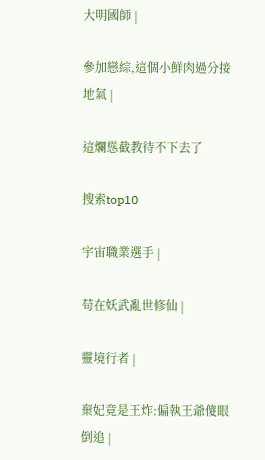大明國師 |

參加戀綜,這個小鮮肉過分接地氣 |

這爛慫截教待不下去了

搜索top10

宇宙職業選手 |

苟在妖武亂世修仙 |

靈境行者 |

棄妃竟是王炸:偏執王爺傻眼倒追 |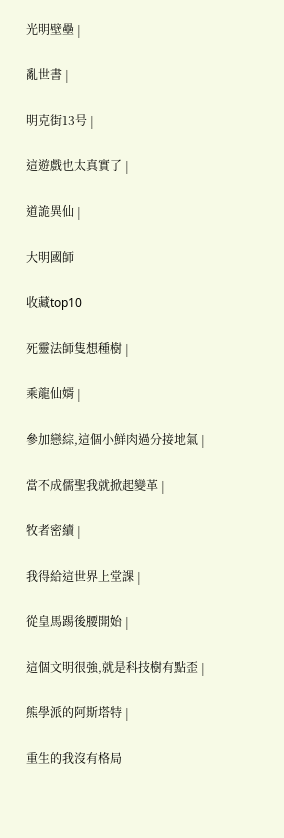光明壁壘 |

亂世書 |

明克街13号 |

這遊戲也太真實了 |

道詭異仙 |

大明國師

收藏top10

死靈法師隻想種樹 |

乘龍仙婿 |

參加戀綜,這個小鮮肉過分接地氣 |

當不成儒聖我就掀起變革 |

牧者密續 |

我得給這世界上堂課 |

從皇馬踢後腰開始 |

這個文明很強,就是科技樹有點歪 |

熊學派的阿斯塔特 |

重生的我沒有格局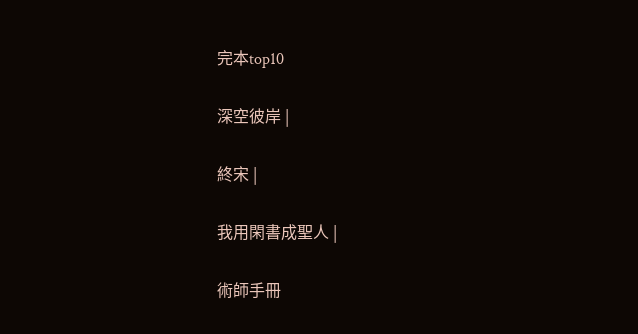完本top10

深空彼岸 |

終宋 |

我用閑書成聖人 |

術師手冊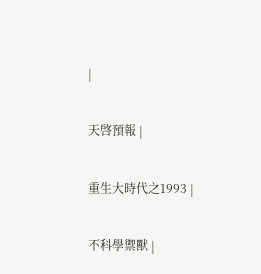|

天啓預報 |

重生大時代之1993 |

不科學禦獸 |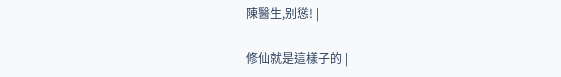陳醫生,别慫! |

修仙就是這樣子的 |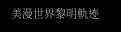美漫世界黎明軌迹